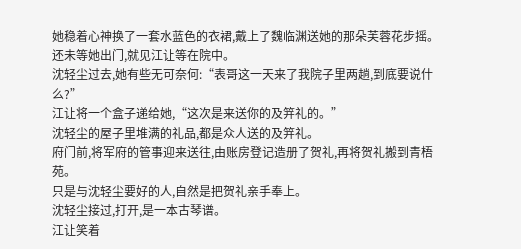她稳着心神换了一套水蓝色的衣裙,戴上了魏临渊送她的那朵芙蓉花步摇。
还未等她出门,就见江让等在院中。
沈轻尘过去,她有些无可奈何:“表哥这一天来了我院子里两趟,到底要说什么?”
江让将一个盒子递给她,“这次是来送你的及笄礼的。”
沈轻尘的屋子里堆满的礼品,都是众人送的及笄礼。
府门前,将军府的管事迎来送往,由账房登记造册了贺礼,再将贺礼搬到青梧苑。
只是与沈轻尘要好的人,自然是把贺礼亲手奉上。
沈轻尘接过,打开,是一本古琴谱。
江让笑着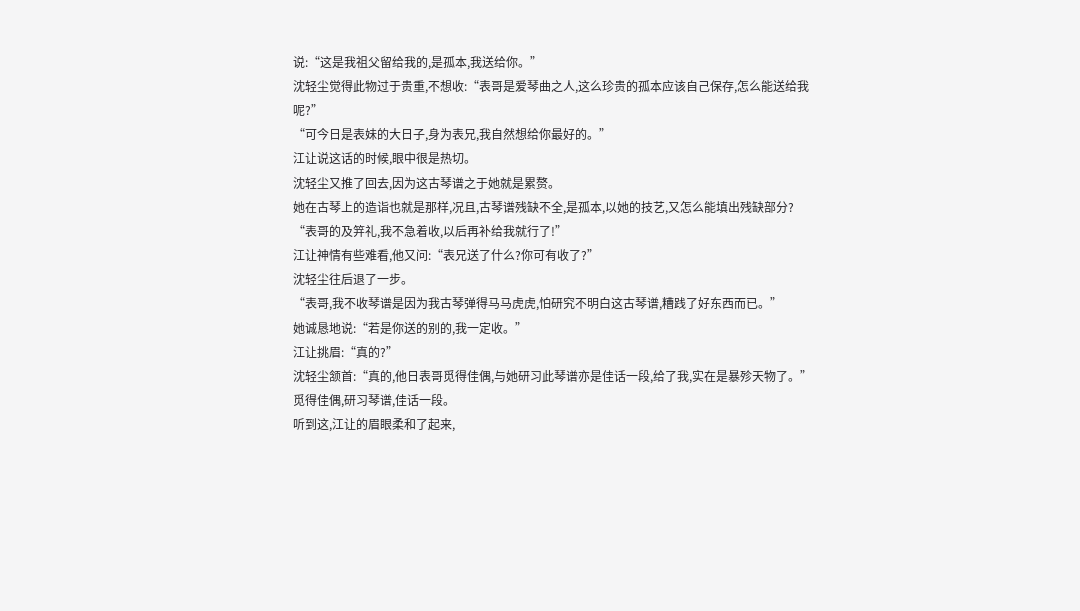说:“这是我祖父留给我的,是孤本,我送给你。”
沈轻尘觉得此物过于贵重,不想收:“表哥是爱琴曲之人,这么珍贵的孤本应该自己保存,怎么能送给我呢?”
“可今日是表妹的大日子,身为表兄,我自然想给你最好的。”
江让说这话的时候,眼中很是热切。
沈轻尘又推了回去,因为这古琴谱之于她就是累赘。
她在古琴上的造诣也就是那样,况且,古琴谱残缺不全,是孤本,以她的技艺,又怎么能填出残缺部分?
“表哥的及笄礼,我不急着收,以后再补给我就行了!”
江让神情有些难看,他又问:“表兄送了什么?你可有收了?”
沈轻尘往后退了一步。
“表哥,我不收琴谱是因为我古琴弹得马马虎虎,怕研究不明白这古琴谱,糟践了好东西而已。”
她诚恳地说:“若是你送的别的,我一定收。”
江让挑眉:“真的?”
沈轻尘颔首:“真的,他日表哥觅得佳偶,与她研习此琴谱亦是佳话一段,给了我,实在是暴殄天物了。”
觅得佳偶,研习琴谱,佳话一段。
听到这,江让的眉眼柔和了起来,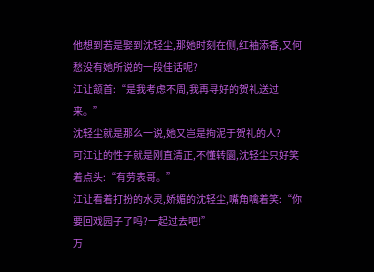他想到若是娶到沈轻尘,那她时刻在侧,红袖添香,又何愁没有她所说的一段佳话呢?
江让颔首:“是我考虑不周,我再寻好的贺礼送过来。”
沈轻尘就是那么一说,她又岂是拘泥于贺礼的人?
可江让的性子就是刚直清正,不懂转圜,沈轻尘只好笑着点头:“有劳表哥。”
江让看着打扮的水灵,娇媚的沈轻尘,嘴角噙着笑:“你要回戏园子了吗?一起过去吧!”
万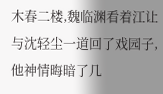木春二楼,魏临渊看着江让与沈轻尘一道回了戏园子,他神情晦暗了几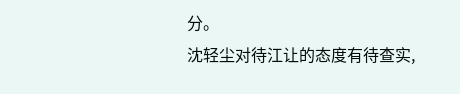分。
沈轻尘对待江让的态度有待查实,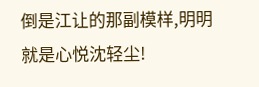倒是江让的那副模样,明明就是心悦沈轻尘!